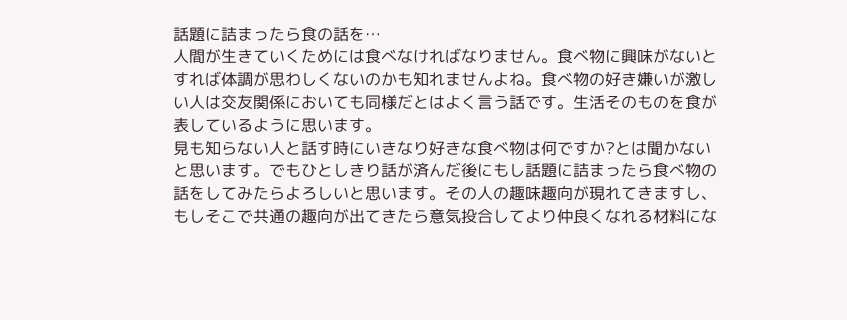話題に詰まったら食の話を…
人間が生きていくためには食べなければなりません。食べ物に興味がないとすれば体調が思わしくないのかも知れませんよね。食べ物の好き嫌いが激しい人は交友関係においても同様だとはよく言う話です。生活そのものを食が表しているように思います。
見も知らない人と話す時にいきなり好きな食べ物は何ですか?とは聞かないと思います。でもひとしきり話が済んだ後にもし話題に詰まったら食べ物の話をしてみたらよろしいと思います。その人の趣味趣向が現れてきますし、もしそこで共通の趣向が出てきたら意気投合してより仲良くなれる材料にな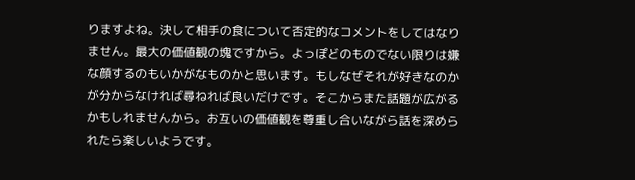りますよね。決して相手の食について否定的なコメントをしてはなりません。最大の価値観の塊ですから。よっぽどのものでない限りは嫌な顔するのもいかがなものかと思います。もしなぜそれが好きなのかが分からなければ尋ねれば良いだけです。そこからまた話題が広がるかもしれませんから。お互いの価値観を尊重し合いながら話を深められたら楽しいようです。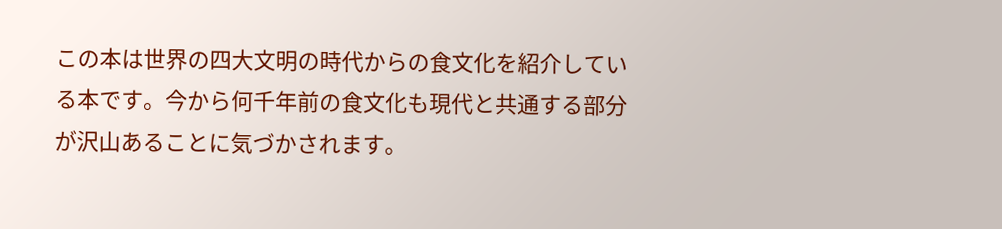この本は世界の四大文明の時代からの食文化を紹介している本です。今から何千年前の食文化も現代と共通する部分が沢山あることに気づかされます。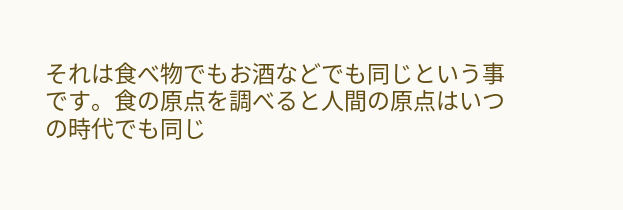それは食べ物でもお酒などでも同じという事です。食の原点を調べると人間の原点はいつの時代でも同じ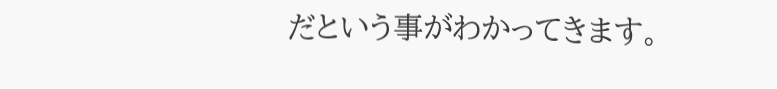だという事がわかってきます。